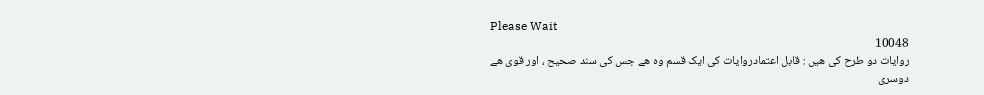Please Wait
10048
روایات دو طرح کی هیں : قابل اعتمادروایات کی ایک قسم وه هے جس کی سند صحیح ، اور قوی هے دوسری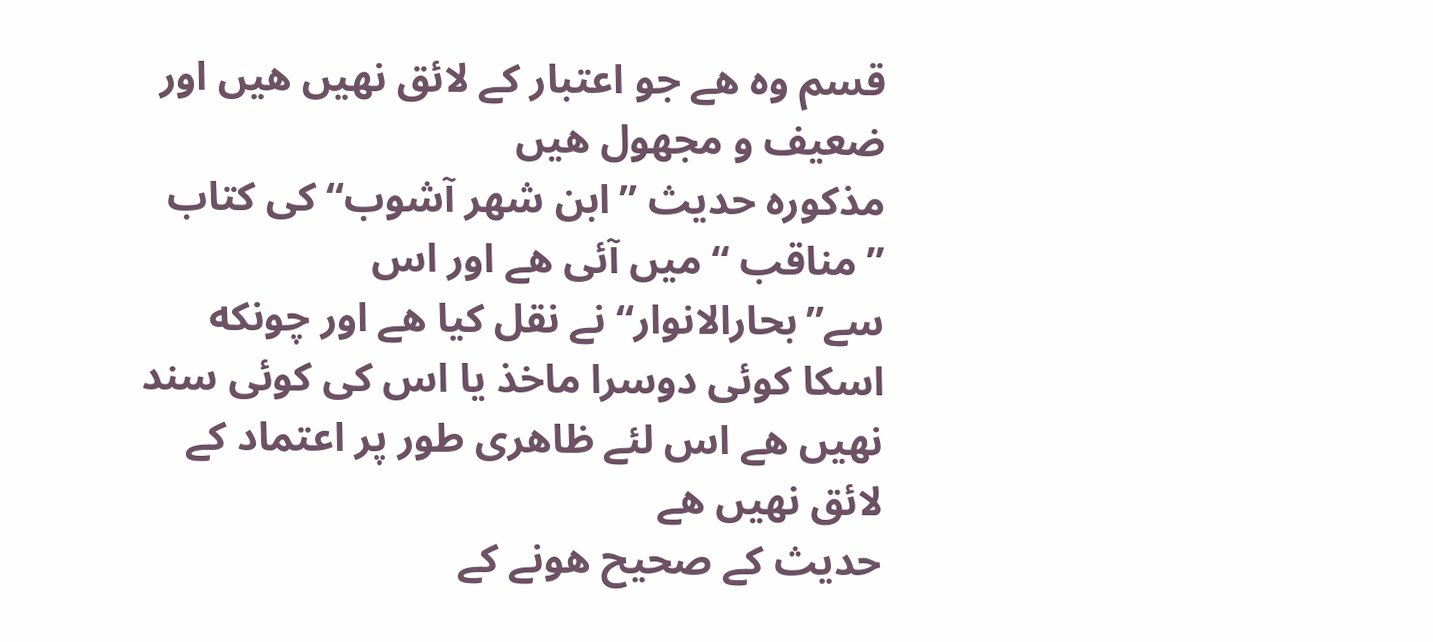قسم وه هے جو اعتبار کے لائق نهیں هیں اور ضعیف و مجهول هیں
مذکوره حدیث ”ابن شهر آشوب“ کی کتاب ”مناقب “میں آئی هے اور اس سے”بحارالانوار“ نے نقل کیا هے اور چونکه اسکا کوئی دوسرا ماخذ یا اس کی کوئی سند نهیں هے اس لئے ظاهری طور پر اعتماد کے لائق نهیں هے
حدیث کے صحیح هونے کے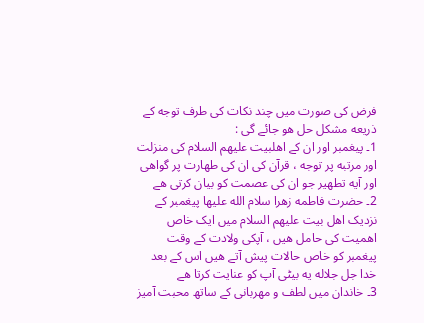فرض کی صورت میں چند نکات کی طرف توجه کے ذریعه مشکل حل هو جائے گی :
1۔ پیغمبر اور ان کے اهلبیت علیھم السلام کی منزلت اور مرتبه پر توجه ، قرآن کی ان کی طهارت پر گواهی اور آیه تطهیر جو ان کی عصمت کو بیان کرتی هے
2۔ حضرت فاطمه زهرا سلام الله علیها پیغمبر کے نزدیک اهل بیت علیھم السلام میں ایک خاص اهمیت کی حامل هیں ، آپکی ولادت کے وقت پیغمبر کو خاص حالات پیش آتے هیں اس کے بعد خدا جل جلاله یه بیٹی آپ کو عنایت کرتا هے
3۔ خاندان میں لطف و مهربانی کے ساتھ محبت آمیز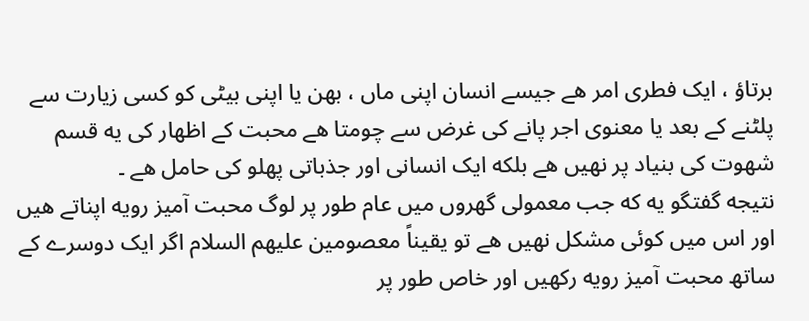برتاؤ ، ایک فطری امر هے جیسے انسان اپنی ماں ، بهن یا اپنی بیٹی کو کسی زیارت سے پلٹنے کے بعد یا معنوی اجر پانے کی غرض سے چومتا هے محبت کے اظهار کی یه قسم شهوت کی بنیاد پر نهیں هے بلکه ایک انسانی اور جذباتی پهلو کی حامل هے ۔
نتیجه گفتگو یه که جب معمولی گھروں میں عام طور پر لوگ محبت آمیز رویه اپناتے هیں اور اس میں کوئی مشکل نهیں هے تو یقیناً معصومین علیھم السلام اگر ایک دوسرے کے ساتھ محبت آمیز رویه رکھیں اور خاص طور پر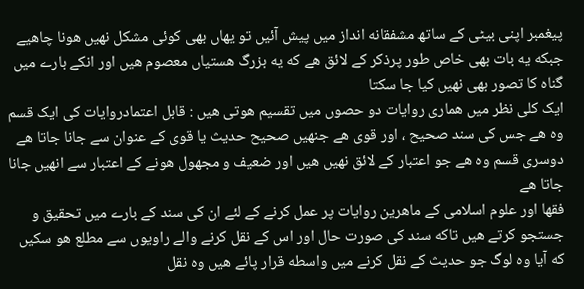پیغمبر اپنی بیٹی کے ساتھ مشفقانه انداز میں پیش آئیں تو یهاں بھی کوئی مشکل نهیں هونا چاهیے جبکه یه بات بھی خاص طور پرذکر کے لائق هے که یه بزرگ هستیاں معصوم هیں اور انکے بارے میں گناه کا تصور بھی نهیں کیا جا سکتا
ایک کلی نظر میں هماری روایات دو حصوں میں تقسیم هوتی هیں : قابل اعتمادروایات کی ایک قسم وه هے جس کی سند صحیح ، اور قوی هے جنهیں صحیح حدیث یا قوی کے عنوان سے جانا جاتا هے دوسری قسم وه هے جو اعتبار کے لائق نهیں هیں اور ضعیف و مجهول هونے کے اعتبار سے انهیں جانا جاتا هے
فقها اور علوم اسلامی کے ماهرین روایات پر عمل کرنے کے لئے ان کی سند کے بارے میں تحقیق و جستجو کرتے هیں تاکه سند کی صورت حال اور اس کے نقل کرنے والے راویوں سے مطلع هو سکیں که آیا وه لوگ جو حدیث کے نقل کرنے میں واسطه قرار پائے هیں وه نقل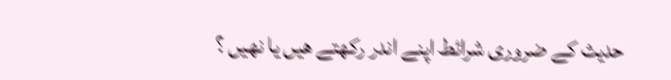حدیث کے ضروری شرائط اپنے اندر رکھتے هیں یا نهیں ؟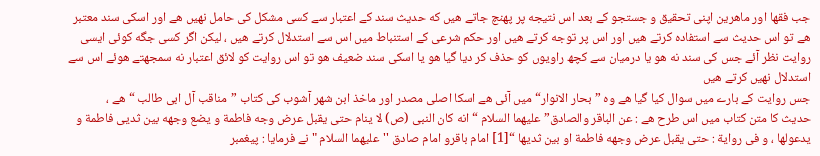جب فقها اور ماهرین اپنی تحقیق و جستجو کے بعد اس نتیجه پر پهنچ جاتے هیں که حدیث سند کے اعتبار سے کسی مشکل کی حامل نهیں هے اور اسکی سند معتبر هے تو اس حدیث سے استفاده کرتے هیں اور اس پر توجه کرتے هیں اور حکم شرعی کے استنباط میں اس سے استدلال کرتے هیں ، لیکن اگر کسی جگه کوئی ایسی روایت نظر آئے جس کی سند نه هو یا درمیان سے کچھ راویوں کو حذف کر دیا گیا هو یا اسکی سند ضعیف هو تو اس روایت کو لائق اعتبار نه سمجھتے هوئے اس سے استدلال نهیں کرتے هیں
جس روایت کے بارے میں سوال کیا گیا هے وه ”بحار الانوار“ میں آئی هے اسکا اصلی مصدر اور ماخذ ابن شهر آشوب کی کتاب ”مناقب آل ابی طالب “هے ،
حدیث کا متن کتاب میں اس طرح هے : عن الباقر والصادق” علیھما السلام “ انه کان النبی (ص) لا ینام حتی یقبل عرض وجه فاطمة و یضع وجهه بین ثدیی فاطمة و یدعولھا ، و فی روایة : حتی یقبل عرض وجھه فاطمة او بین ثدیھا “[1] امام باقرو امام صادق ''علیھما السلام " نے فرمایا : پیغمبر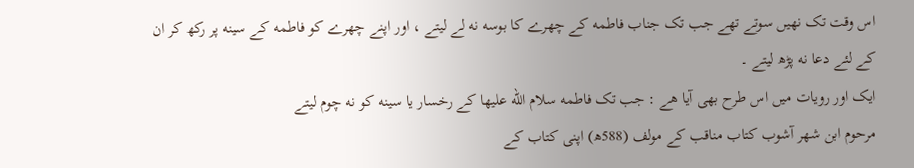اس وقت تک نهیں سوتے تھے جب تک جناب فاطمه کے چهرے کا بوسه نه لے لیتے ، اور اپنے چهرے کو فاطمه کے سینه پر رکھ کر ان کے لئے دعا نه پڑھ لیتے ۔
ایک اور رویات میں اس طرح بھی آیا هے : جب تک فاطمه سلام الله علیھا کے رخسار یا سینه کو نه چوم لیتے
مرحوم ابن شهر آشوب کتاب مناقب کے مولف (588ھ) اپنی کتاب کے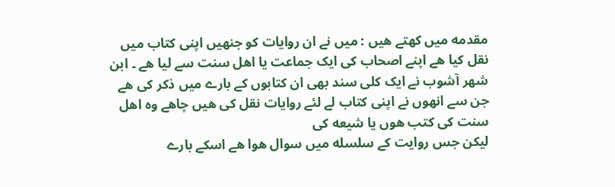مقدمه میں کهتے هیں : میں نے ان روایات کو جنھیں اپنی کتاب میں نقل کیا هے اپنے اصحاب کی ایک جماعت یا اهل سنت سے لیا هے ۔ ابن شهر آشوب نے ایک کلی سند بھی ان کتابوں کے بارے میں ذکر کی هے جن سے انهوں نے اپنی کتاب لے لئے روایات نقل کی هیں چاهے وه اهل سنت کی کتب هوں یا شیعه کی
لیکن جس روایت کے سلسله میں سوال هوا هے اسکے بارے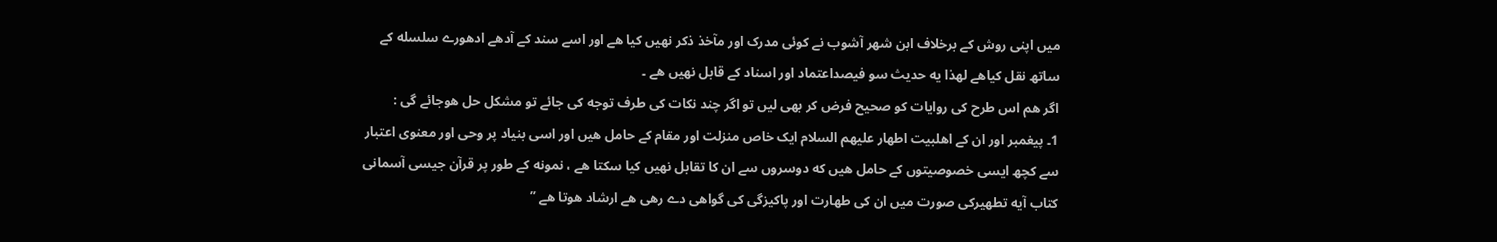میں اپنی روش کے برخلاف ابن شهر آشوب نے کوئی مدرک اور مآخذ ذکر نهیں کیا هے اور اسے سند کے آدھے ادھورے سلسله کے ساتھ نقل کیاهے لهذا یه حدیث سو فیصداعتماد اور اسناد کے قابل نهیں هے ۔
اگر هم اس طرح کی روایات کو صحیح فرض کر بھی لیں تو اگر چند نکات کی طرف توجه کی جائے تو مشکل حل هوجائے گی :
1۔ پیغمبر اور ان کے اهلبیت اطهار علیھم السلام ایک خاص منزلت اور مقام کے حامل هیں اور اسی بنیاد پر وحی اور معنوی اعتبار سے کچھ ایسی خصوصیتوں کے حامل هیں که دوسروں سے ان کا تقابل نهیں کیا سکتا هے ، نمونه کے طور پر قرآن جیسی آسمانی کتاب آیه تطهیرکی صورت میں ان کی طهارت اور پاکیزگی کی گواهی دے رهی هے ارشاد هوتا هے ”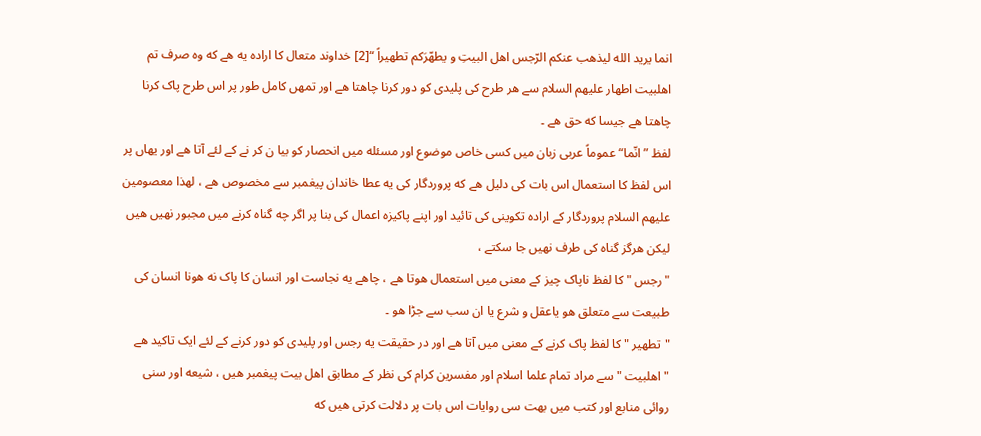انما یرید الله لیذھب عنکم الرّجس اھل البیتِ و یطھّرَکم تطھیراً “[2] خداوند متعال کا اراده یه هے که وه صرف تم اهلبیت اطهار علیھم السلام سے هر طرح کی پلیدی کو دور کرنا چاهتا هے اور تمهں کامل طور پر اس طرح پاک کرنا چاهتا هے جیسا که حق هے ۔
لفظ ”انّما“ عموماً عربی زبان میں کسی خاص موضوع اور مسئله میں انحصار کو بیا ن کر نے کے لئے آتا هے اور یهاں پر اس لفظ کا استعمال اس بات کی دلیل هے که پروردگار کی یه عطا خاندان پیغمبر سے مخصوص هے ، لهذا معصومین علیھم السلام پروردگار کے اراده تکوینی کی تائید اور اپنے پاکیزه اعمال کی بنا پر اگر چه گناه کرنے میں مجبور نهیں هیں لیکن هرگز گناه کی طرف نهیں جا سکتے ،
"رجس " کا لفظ ناپاک چیز کے معنی میں استعمال هوتا هے ، چاهے یه نجاست اور انسان کا پاک نه هونا انسان کی طبیعت سے متعلق هو یاعقل و شرع یا ان سب سے جڑا هو ۔
"تطهیر " کا لفظ پاک کرنے کے معنی میں آتا هے اور در حقیقت یه رجس اور پلیدی کو دور کرنے کے لئے ایک تاکید هے
"اهلبیت " سے مراد تمام علما اسلام اور مفسرین کرام کی نظر کے مطابق اهل بیت پیغمبر هیں ، شیعه اور سنی روائی منابع اور کتب میں بهت سی روایات اس بات پر دلالت کرتی هیں که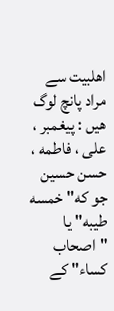اهلبیت سے مراد پانچ لوگ هیں : پیغمبر ، علی ، فاطمه ، حسن حسین جو که" خمسه طیبه" یا "اصحاب کساء" کے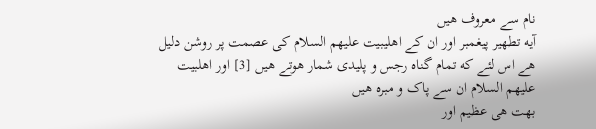نام سے معروف هیں
آیه تطهیر پیغمبر اور ان کے اهلیبیت علیهم السلام کی عصمت پر روشن دلیل هے اس لئے که تمام گناه رجس و پلیدی شمار هوتے هیں [3] اور اهلبیت علیھم السلام ان سے پاک و مبره هیں
بهت هی عظیم اور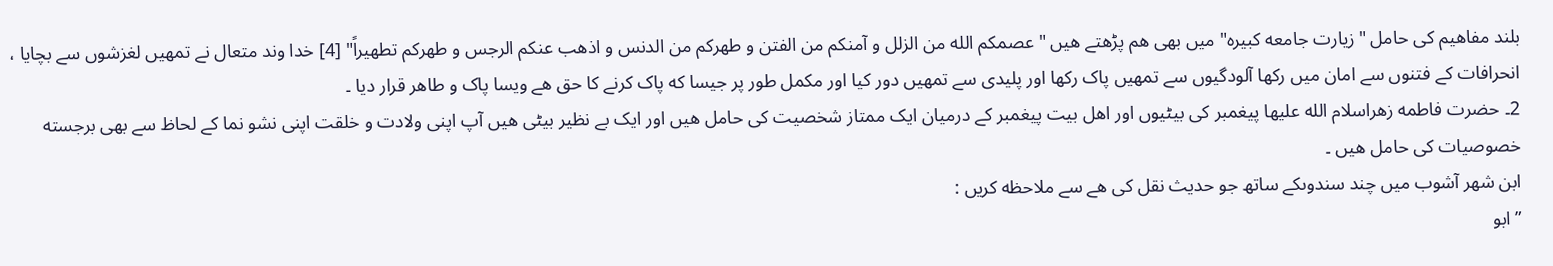بلند مفاهیم کی حامل "زیارت جامعه کبیره" میں بھی هم پڑھتے هیں " عصمکم الله من الزلل و آمنکم من الفتن و طھرکم من الدنس و اذھب عنکم الرجس و طھرکم تطھیراً" [4] خدا وند متعال نے تمهیں لغزشوں سے بچایا ، انحرافات کے فتنوں سے امان میں رکھا آلودگیوں سے تمهیں پاک رکھا اور پلیدی سے تمهیں دور کیا اور مکمل طور پر جیسا که پاک کرنے کا حق هے ویسا پاک و طاهر قرار دیا ۔
2۔ حضرت فاطمه زهراسلام الله علیھا پیغمبر کی بیٹیوں اور اهل بیت پیغمبر کے درمیان ایک ممتاز شخصیت کی حامل هیں اور ایک بے نظیر بیٹی هیں آپ اپنی ولادت و خلقت اپنی نشو نما کے لحاظ سے بھی برجسته خصوصیات کی حامل هیں ۔
ابن شهر آشوب میں چند سندوںکے ساتھ جو حدیث نقل کی هے سے ملاحظه کریں :
” ابو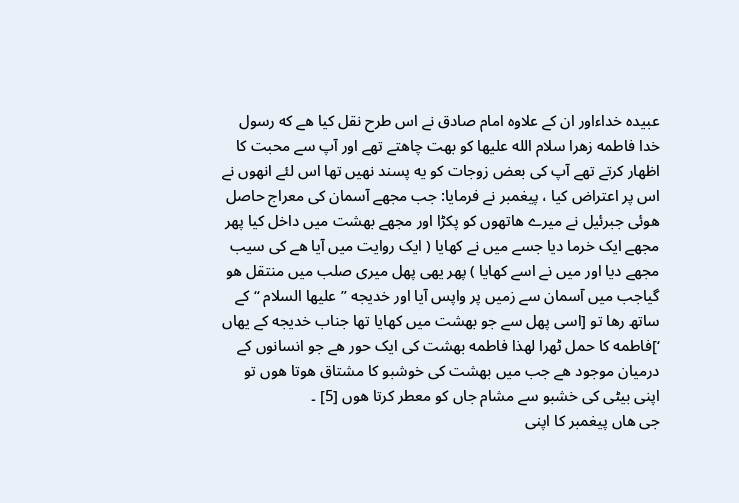عبیده خداءاور ان کے علاوه امام صادق نے اس طرح نقل کیا هے که رسول خدا فاطمه زهرا سلام الله علیھا کو بهت چاهتے تھے اور آپ سے محبت کا اظهار کرتے تھے آپ کی بعض زوجات کو یه پسند نهیں تھا اس لئے انهوں نے اس پر اعتراض کیا ، پیغمبر نے فرمایا: جب مجھے آسمان کی معراج حاصل هوئی جبرئیل نے میرے هاتھوں کو پکڑا اور مجھے بهشت میں داخل کیا پھر مجھے ایک خرما دیا جسے میں نے کھایا ( ایک روایت میں آیا هے کی سیب مجھے دیا اور میں نے اسے کھایا ) پھر یهی پھل میری صلب میں منتقل هو گیاجب میں آسمان سے زمیں پر واپس آیا اور خدیجه ”علیھا السلام “ کے ساتھ رها تو [اسی پھل سے جو بهشت میں کھایا تھا جناب خدیجه کے یهاں ‘]فاطمه کا حمل ٹهرا لهذا فاطمه بهشت کی ایک حور هے جو انسانوں کے درمیان موجود هے جب میں بهشت کی خوشبو کا مشتاق هوتا هوں تو اپنی بیٹی کی خشبو سے مشام جاں کو معطر کرتا هوں [5] ۔
جی هاں پیغمبر کا اپنی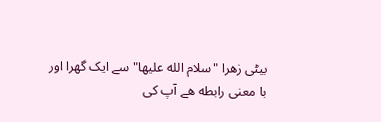بیٹی زهرا "سلام الله علیھا" سے ایک گهرا اور با معنی رابطه هے آپ کی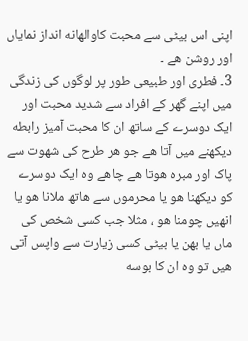اپنی اس بیٹی سے محبت کاوالهانه انداز نمایاں اور روشن هے ۔
3۔ فطری اور طبیعی طور پر لوگوں کی زندگی میں اپنے گھر کے افراد سے شدید محبت اور ایک دوسرے کے ساتھ ان کا محبت آمیز رابطه دیکھنے میں آتا هے جو هر طرح کی شهوت سے پاک اور مبره هوتا هے چاهے وه ایک دوسرے کو دیکھنا هو یا محرموں سے هاتھ ملانا هو یا انهیں چومنا هو ، مثلا جب کسی شخص کی ماں یا بهن یا بیٹی کسی زیارت سے واپس آتی هیں تو وه ان کا بوسه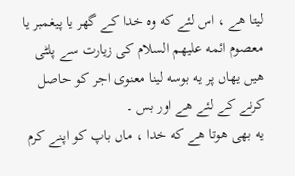لیتا هے ، اس لئے که وه خدا کے گھر یا پیغمبر یا معصوم ائمه علیھم السلام کی زیارت سے پلٹی هیں یهاں پر یه بوسه لینا معنوی اجر کو حاصل کرنے کے لئے هے اور بس ۔
یه بھی هوتا هے که خدا ، ماں باپ کو اپنے کرم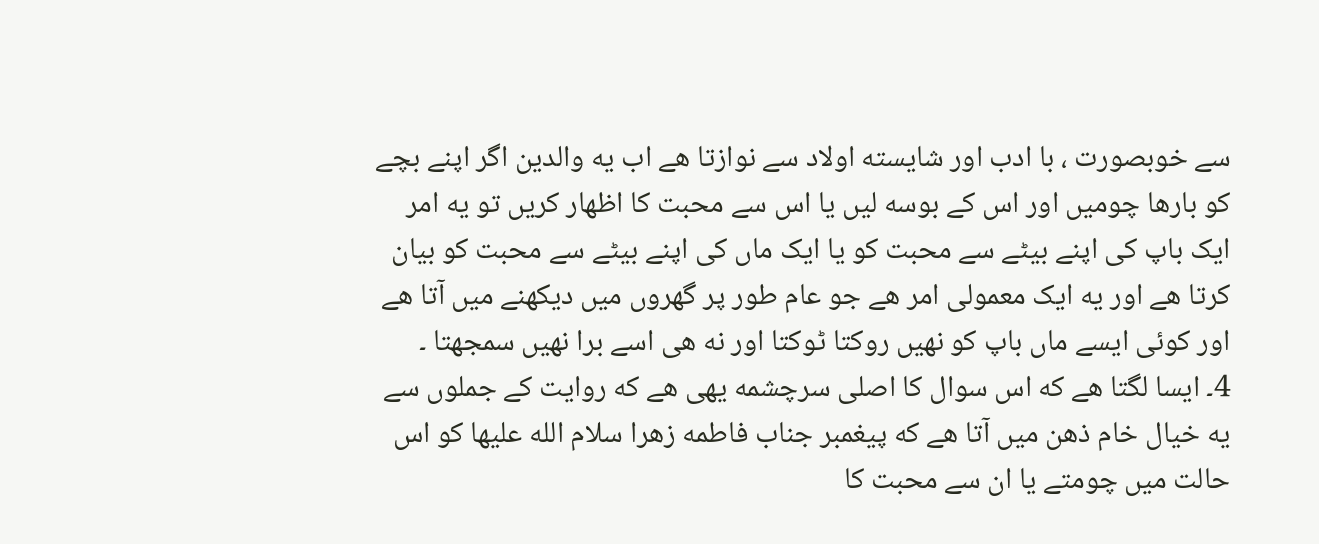سے خوبصورت ، با ادب اور شایسته اولاد سے نوازتا هے اب یه والدین اگر اپنے بچے کو بارها چومیں اور اس کے بوسه لیں یا اس سے محبت کا اظهار کریں تو یه امر ایک باپ کی اپنے بیٹے سے محبت کو یا ایک ماں کی اپنے بیٹے سے محبت کو بیان کرتا هے اور یه ایک معمولی امر هے جو عام طور پر گھروں میں دیکھنے میں آتا هے اور کوئی ایسے ماں باپ کو نهیں روکتا ٹوکتا اور نه هی اسے برا نهیں سمجھتا ۔
4۔ ایسا لگتا هے که اس سوال کا اصلی سرچشمه یهی هے که روایت کے جملوں سے یه خیال خام ذهن میں آتا هے که پیغمبر جناب فاطمه زهرا سلام الله علیھا کو اس حالت میں چومتے یا ان سے محبت کا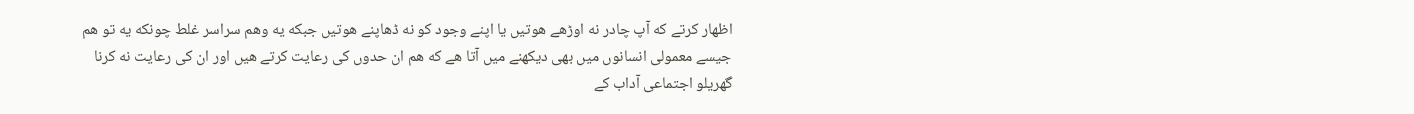اظهار کرتے که آپ چادر نه اوڑھے هوتیں یا اپنے وجود کو نه ڈھاپنے هوتیں جبکه یه وهم سراسر غلط چونکه یه تو هم جیسے معمولی انسانوں میں بھی دیکھنے میں آتا هے که هم ان حدوں کی رعایت کرتے هیں اور ان کی رعایت نه کرنا گھریلو اجتماعی آداب کے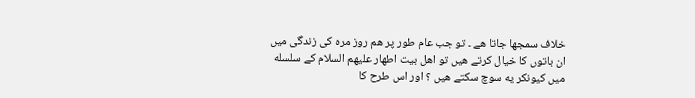خلاف سمجھا جاتا هے ۔ تو جب عام طور پر هم روز مره کی زندگی میں ان باتوں کا خیال کرتے هیں تو اهل بیت اطهار علیھم السلام کے سلسله میں کیونکر یه سوچ سکتے هیں ؟ اور اس طرح کا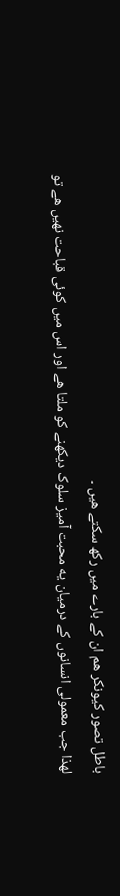باطل تصور کیونکر هم ان کے بارے میں رکھ سکتے هیں ۔
لهذا جب معمولی انسانوں کے درمیان یه محبت آمیز سلوک دیکھنے کو ملتا هے اور اس میں کوئی قباحت نهیں هے تو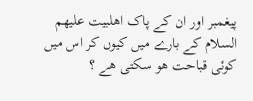پیغمبر اور ان کے پاک اهلبیت علیھم السلام کے بارے میں کیوں کر اس میں کوئی قباحت هو سکتی هے ؟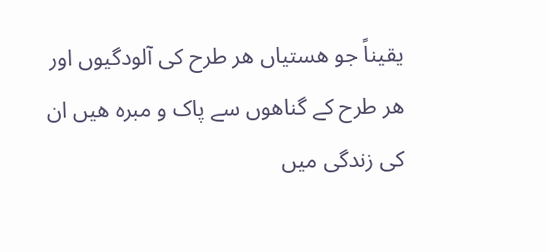یقیناً جو هستیاں هر طرح کی آلودگیوں اور هر طرح کے گناهوں سے پاک و مبره هیں ان کی زندگی میں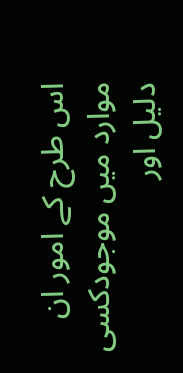اس طرح کے امور ان موارد میں موجودکسی دلیل اور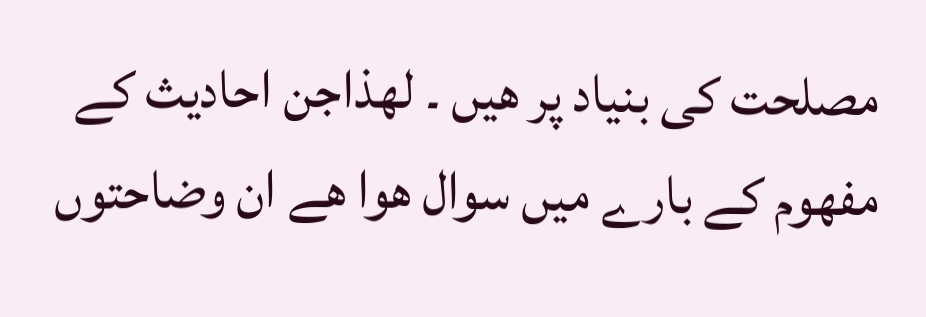مصلحت کی بنیاد پر هیں ۔ لهذاجن احادیث کے مفهوم کے بارے میں سوال هوا هے ان وضاحتوں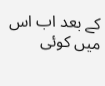کے بعد اب اس میں کوئی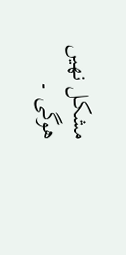مشکل نهیں هوگی ۔